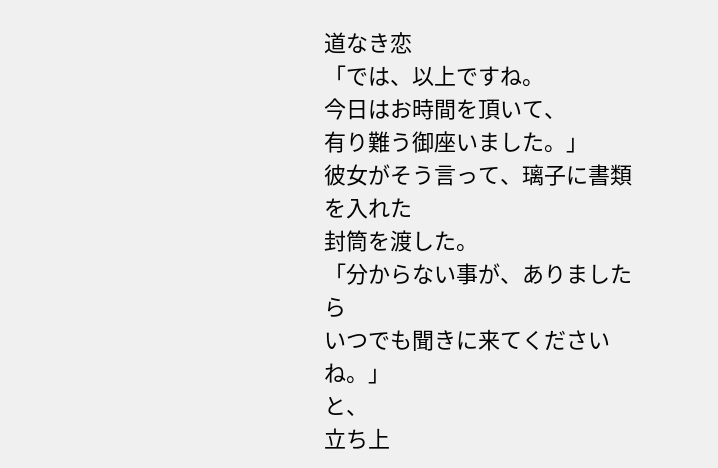道なき恋
「では、以上ですね。
今日はお時間を頂いて、
有り難う御座いました。」
彼女がそう言って、璃子に書類を入れた
封筒を渡した。
「分からない事が、ありましたら
いつでも聞きに来てくださいね。」
と、
立ち上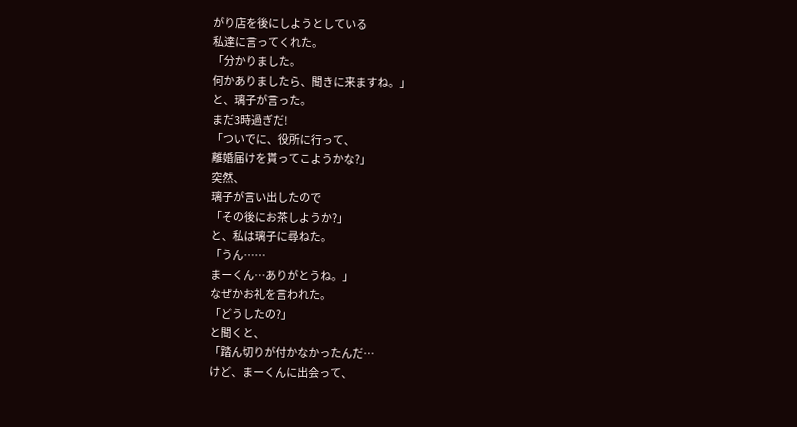がり店を後にしようとしている
私達に言ってくれた。
「分かりました。
何かありましたら、聞きに来ますね。」
と、璃子が言った。
まだ3時過ぎだ!
「ついでに、役所に行って、
離婚届けを貰ってこようかな?」
突然、
璃子が言い出したので
「その後にお茶しようか?」
と、私は璃子に尋ねた。
「うん……
まーくん…ありがとうね。」
なぜかお礼を言われた。
「どうしたの?」
と聞くと、
「踏ん切りが付かなかったんだ…
けど、まーくんに出会って、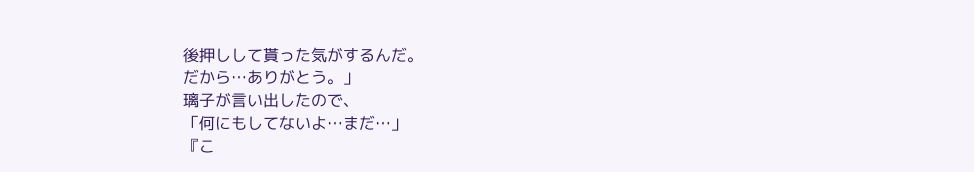後押しして貰った気がするんだ。
だから…ありがとう。」
璃子が言い出したので、
「何にもしてないよ…まだ…」
『こ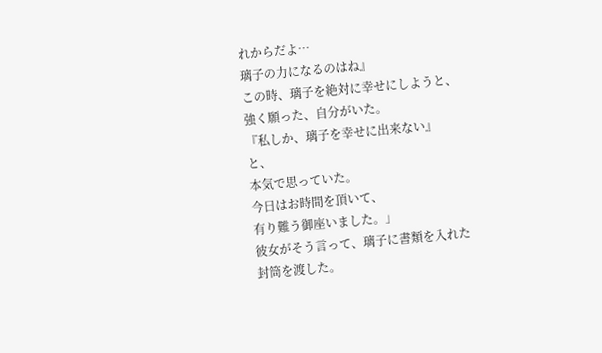れからだよ…
璃子の力になるのはね』
この時、璃子を絶対に幸せにしようと、
強く願った、自分がいた。
『私しか、璃子を幸せに出来ない』
と、
本気で思っていた。
今日はお時間を頂いて、
有り難う御座いました。」
彼女がそう言って、璃子に書類を入れた
封筒を渡した。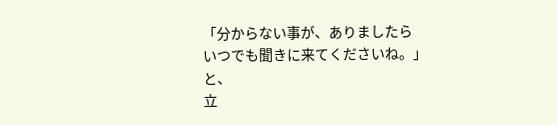「分からない事が、ありましたら
いつでも聞きに来てくださいね。」
と、
立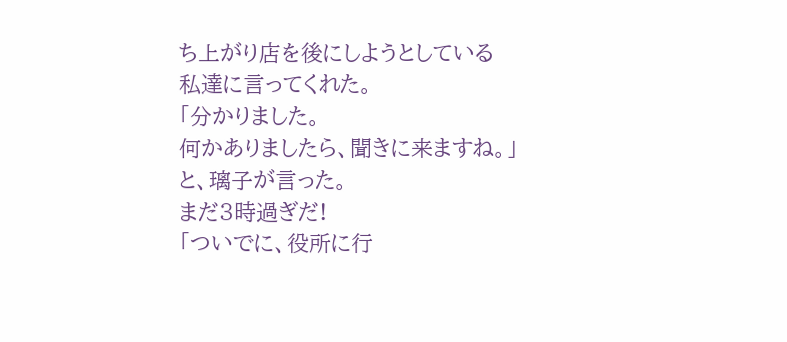ち上がり店を後にしようとしている
私達に言ってくれた。
「分かりました。
何かありましたら、聞きに来ますね。」
と、璃子が言った。
まだ3時過ぎだ!
「ついでに、役所に行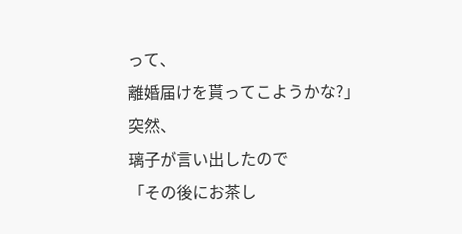って、
離婚届けを貰ってこようかな?」
突然、
璃子が言い出したので
「その後にお茶し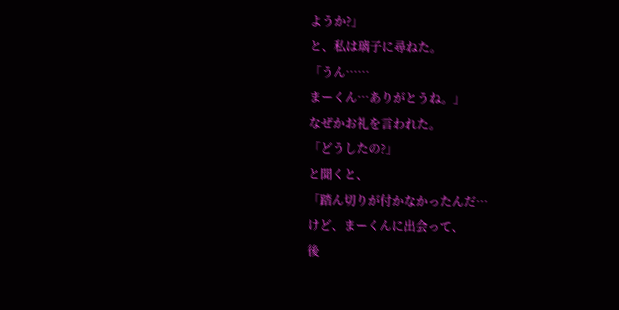ようか?」
と、私は璃子に尋ねた。
「うん……
まーくん…ありがとうね。」
なぜかお礼を言われた。
「どうしたの?」
と聞くと、
「踏ん切りが付かなかったんだ…
けど、まーくんに出会って、
後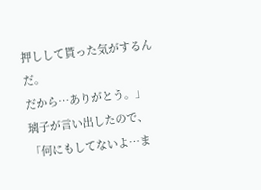押しして貰った気がするんだ。
だから…ありがとう。」
璃子が言い出したので、
「何にもしてないよ…ま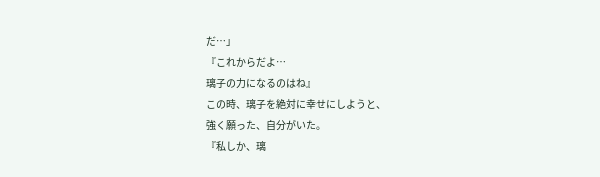だ…」
『これからだよ…
璃子の力になるのはね』
この時、璃子を絶対に幸せにしようと、
強く願った、自分がいた。
『私しか、璃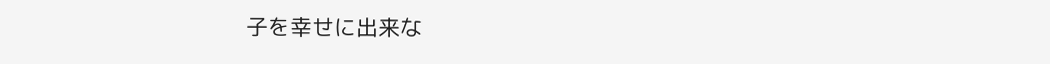子を幸せに出来な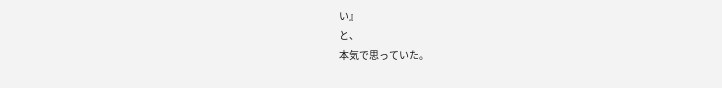い』
と、
本気で思っていた。